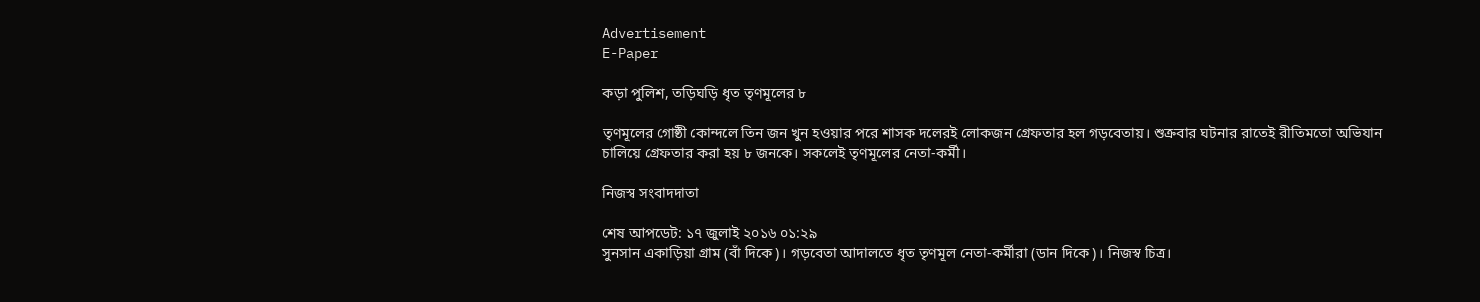Advertisement
E-Paper

কড়া পুলিশ, তড়িঘড়ি ধৃত তৃণমূলের ৮

তৃণমূলের গোষ্ঠী কোন্দলে তিন জন খুন হওয়ার পরে শাসক দলেরই লোকজন গ্রেফতার হল গড়বেতায়। শুক্রবার ঘটনার রাতেই রীতিমতো অভিযান চালিয়ে গ্রেফতার করা হয় ৮ জনকে। সকলেই তৃণমূলের নেতা-কর্মী।

নিজস্ব সংবাদদাতা

শেষ আপডেট: ১৭ জুলাই ২০১৬ ০১:২৯
সুনসান একাড়িয়া গ্রাম (বাঁ দিকে)। গড়বেতা আদালতে ধৃত তৃণমূল নেতা-কর্মীরা (ডান দিকে)। নিজস্ব চিত্র।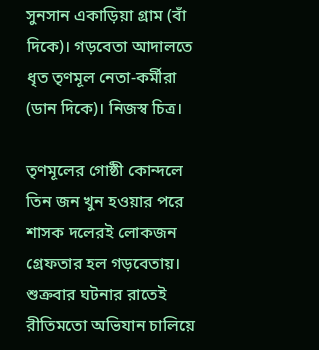সুনসান একাড়িয়া গ্রাম (বাঁ দিকে)। গড়বেতা আদালতে ধৃত তৃণমূল নেতা-কর্মীরা (ডান দিকে)। নিজস্ব চিত্র।

তৃণমূলের গোষ্ঠী কোন্দলে তিন জন খুন হওয়ার পরে শাসক দলেরই লোকজন গ্রেফতার হল গড়বেতায়। শুক্রবার ঘটনার রাতেই রীতিমতো অভিযান চালিয়ে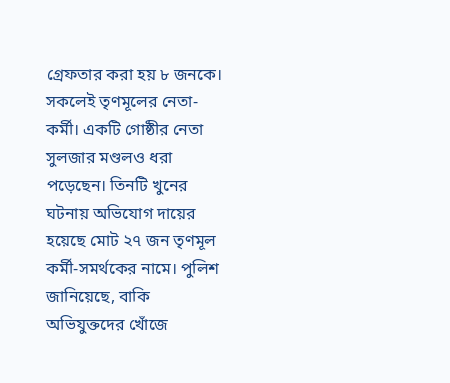গ্রেফতার করা হয় ৮ জনকে। সকলেই তৃণমূলের নেতা-কর্মী। একটি গোষ্ঠীর নেতা সুলজার মণ্ডলও ধরা পড়েছেন। তিনটি খুনের ঘটনায় অভিযোগ দায়ের হয়েছে মোট ২৭ জন তৃণমূল কর্মী-সমর্থকের নামে। পুলিশ জানিয়েছে, বাকি অভিযুক্তদের খোঁজে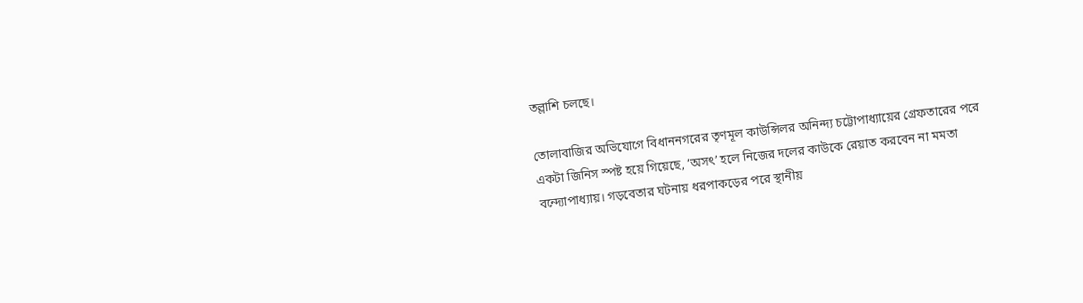তল্লাশি চলছে।

তোলাবাজির অভিযোগে বিধাননগরের তৃণমূল কাউন্সিলর অনিন্দ্য চট্টোপাধ্যায়ের গ্রেফতারের পরে একটা জিনিস স্পষ্ট হয়ে গিয়েছে, ‘অসৎ’ হলে নিজের দলের কাউকে রেয়াত করবেন না মমতা বন্দ্যোপাধ্যায়। গড়বেতার ঘটনায় ধরপাকড়ের পরে স্থানীয়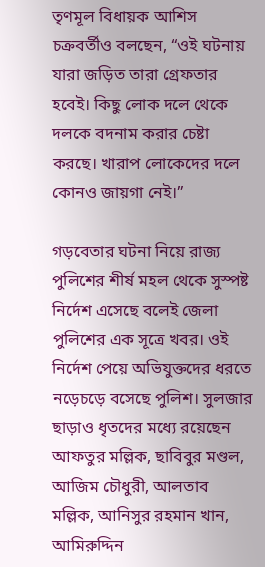তৃণমূল বিধায়ক আশিস চক্রবর্তীও বলছেন, “ওই ঘটনায় যারা জড়িত তারা গ্রেফতার হবেই। কিছু লোক দলে থেকে দলকে বদনাম করার চেষ্টা করছে। খারাপ লোকেদের দলে কোনও জায়গা নেই।”

গড়বেতার ঘটনা নিয়ে রাজ্য পুলিশের শীর্ষ মহল থেকে সুস্পষ্ট নির্দেশ এসেছে বলেই জেলা পুলিশের এক সূত্রে খবর। ওই নির্দেশ পেয়ে অভিযুক্তদের ধরতে নড়েচড়ে বসেছে পুলিশ। সুলজার ছাড়াও ধৃতদের মধ্যে রয়েছেন আফতুর মল্লিক, ছাবিবুর মণ্ডল, আজিম চৌধুরী, আলতাব মল্লিক, আনিসুর রহমান খান, আমিরুদ্দিন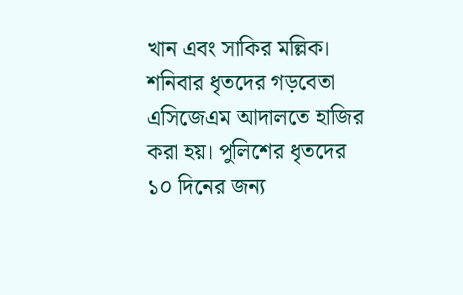খান এবং সাকির মল্লিক। শনিবার ধৃতদের গড়বেতা এসিজেএম আদালতে হাজির করা হয়। পুলিশের ধৃতদের ১০ দিনের জন্য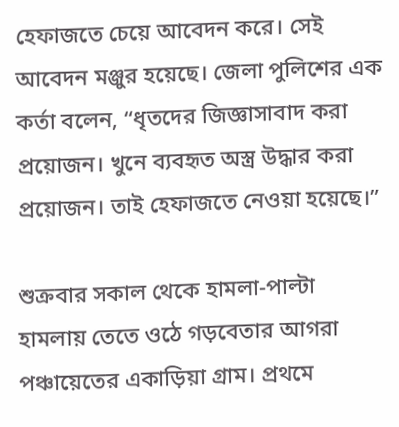হেফাজতে চেয়ে আবেদন করে। সেই আবেদন মঞ্জুর হয়েছে। জেলা পুলিশের এক কর্তা বলেন, “ধৃতদের জিজ্ঞাসাবাদ করা প্রয়োজন। খুনে ব্যবহৃত অস্ত্র উদ্ধার করা প্রয়োজন। তাই হেফাজতে নেওয়া হয়েছে।”

শুক্রবার সকাল থেকে হামলা-পাল্টা হামলায় তেতে ওঠে গড়বেতার আগরা পঞ্চায়েতের একাড়িয়া গ্রাম। প্রথমে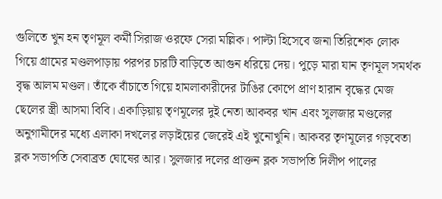গুলিতে খুন হন তৃণমূল কর্মী সিরাজ ওরফে সেরা মল্লিক। পাল্টা হিসেবে জনা তিরিশেক লোক গিয়ে গ্রামের মণ্ডলপাড়ায় পরপর চারটি বাড়িতে আগুন ধরিয়ে দেয়। পুড়ে মারা যান তৃণমূল সমর্থক বৃদ্ধ আলম মণ্ডল। তাঁকে বাঁচাতে গিয়ে হামলাকারীদের টাঙির কোপে প্রাণ হারান বৃদ্ধের মেজ ছেলের স্ত্রী আসমা বিবি। একাড়িয়ায় তৃণমূলের দুই নেতা আকবর খান এবং সুলজার মণ্ডলের অনুগামীদের মধ্যে এলাকা দখলের লড়াইয়ের জেরেই এই খুনোখুনি। আকবর তৃণমূলের গড়বেতা ব্লক সভাপতি সেবাব্রত ঘোষের আর। সুলজার দলের প্রাক্তন ব্লক সভাপতি দিলীপ পালের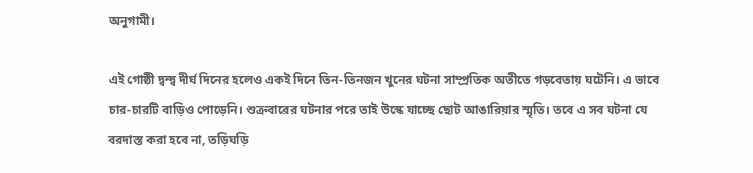অনুগামী।

এই গোষ্ঠী দ্বন্দ্ব দীর্ঘ দিনের হলেও একই দিনে তিন-তিনজন খুনের ঘটনা সাম্প্রতিক অতীতে গড়বেতায় ঘটেনি। এ ভাবে চার-চারটি বাড়িও পোড়েনি। শুক্রবারের ঘটনার পরে তাই উস্কে যাচ্ছে ছোট আঙারিয়ার স্মৃতি। তবে এ সব ঘটনা যে বরদাস্ত করা হবে না, তড়িঘড়ি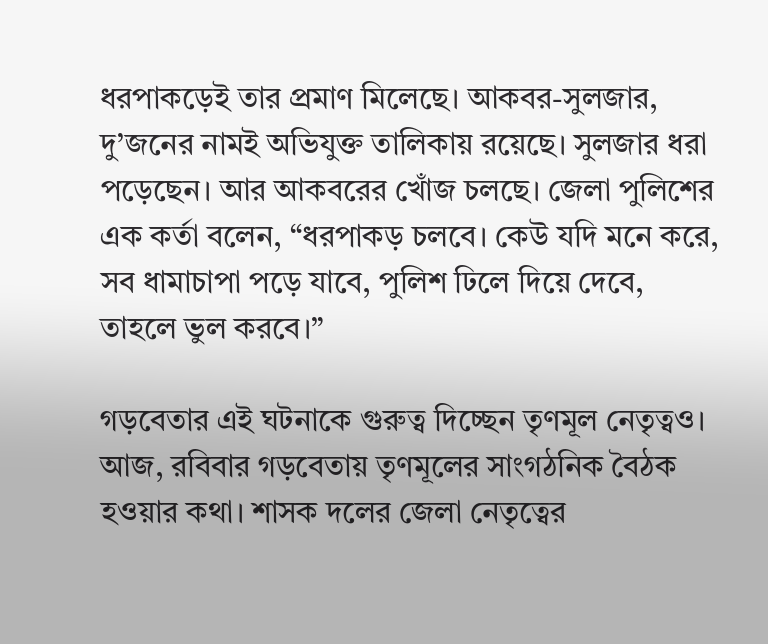ধরপাকড়েই তার প্রমাণ মিলেছে। আকবর-সুলজার, দু’জনের নামই অভিযুক্ত তালিকায় রয়েছে। সুলজার ধরা পড়েছেন। আর আকবরের খোঁজ চলছে। জেলা পুলিশের এক কর্তা বলেন, “ধরপাকড় চলবে। কেউ যদি মনে করে, সব ধামাচাপা পড়ে যাবে, পুলিশ ঢিলে দিয়ে দেবে, তাহলে ভুল করবে।”

গড়বেতার এই ঘটনাকে গুরুত্ব দিচ্ছেন তৃণমূল নেতৃত্বও। আজ, রবিবার গড়বেতায় তৃণমূলের সাংগঠনিক বৈঠক হওয়ার কথা। শাসক দলের জেলা নেতৃত্বের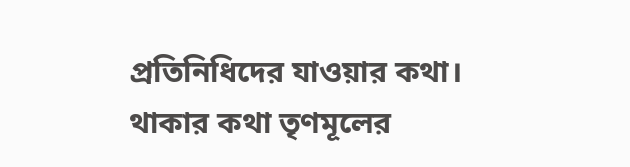প্রতিনিধিদের যাওয়ার কথা। থাকার কথা তৃণমূলের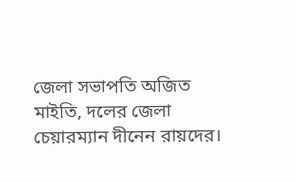জেলা সভাপতি অজিত মাইতি, দলের জেলা চেয়ারম্যান দীনেন রায়দের।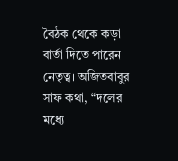বৈঠক থেকে কড়া বার্তা দিতে পারেন নেতৃত্ব। অজিতবাবুর সাফ কথা, “দলের মধ্যে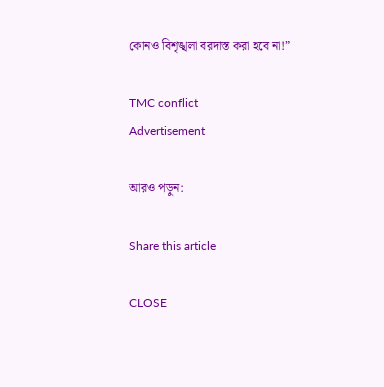কোনও বিশৃঙ্খলা বরদাস্ত করা হবে না!”

TMC conflict
Advertisement

আরও পড়ুন:

Share this article

CLOSE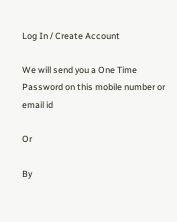Log In / Create Account

We will send you a One Time Password on this mobile number or email id

Or

By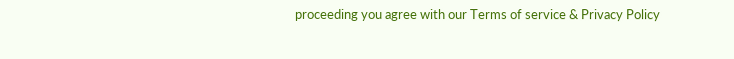proceeding you agree with our Terms of service & Privacy Policy